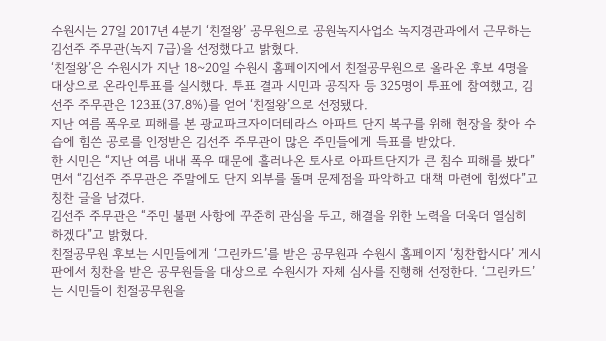수원시는 27일 2017년 4분기 ‘친절왕’ 공무원으로 공원녹지사업소 녹지경관과에서 근무하는 김선주 주무관(녹지 7급)을 선정했다고 밝혔다.
‘친절왕’은 수원시가 지난 18~20일 수원시 홈페이지에서 친절공무원으로 올라온 후보 4명을 대상으로 온라인투표를 실시했다. 투표 결과 시민과 공직자 등 325명이 투표에 참여했고, 김선주 주무관은 123표(37.8%)를 얻어 ‘친절왕’으로 선정됐다.
지난 여름 폭우로 피해를 본 광교파크자이더테라스 아파트 단지 복구를 위해 현장을 찾아 수습에 힘쓴 공로를 인정받은 김선주 주무관이 많은 주민들에게 득표를 받았다.
한 시민은 “지난 여름 내내 폭우 때문에 흘러나온 토사로 아파트단지가 큰 침수 피해를 봤다”면서 “김선주 주무관은 주말에도 단지 외부를 돌며 문제점을 파악하고 대책 마련에 힘썼다”고 칭찬 글을 남겼다.
김선주 주무관은 “주민 불편 사항에 꾸준히 관심을 두고, 해결을 위한 노력을 더욱더 열심히 하겠다”고 밝혔다.
친절공무원 후보는 시민들에게 ‘그린카드’를 받은 공무원과 수원시 홈페이지 ‘칭찬합시다’ 게시판에서 칭찬을 받은 공무원들을 대상으로 수원시가 자체 심사를 진행해 선정한다. ‘그린카드’는 시민들이 친절공무원을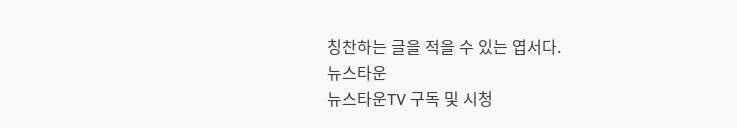칭찬하는 글을 적을 수 있는 엽서다.
뉴스타운
뉴스타운TV 구독 및 시청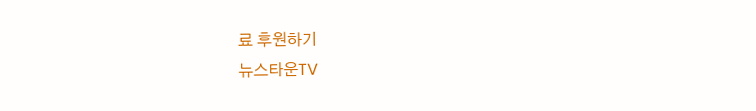료 후원하기
뉴스타운TV